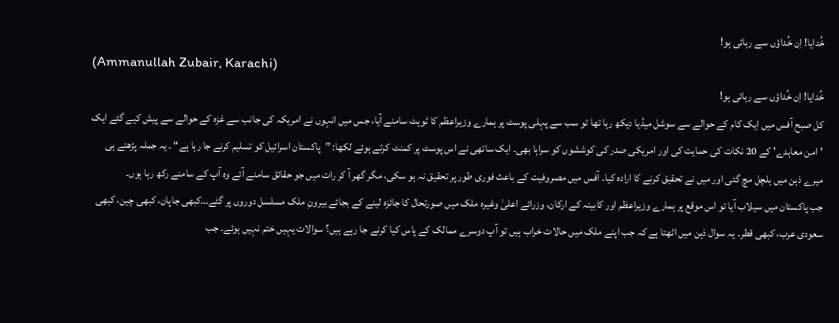خُدایا! اِن خُداؤں سے رہائی ہو!
(Ammanullah Zubair, Karachi)
خُدایا! اِن خُداؤں سے رہائی ہو!
کل صبح آفس میں ایک کام کے حوالے سے سوشل میڈیا دیکھ رہا تھا تو سب سے پہلی پوسٹ پر ہمارے وزیراعظم کا ٹویٹ سامنے آیا، جس میں انہوں نے امریکہ کی جانب سے غزہ کے حوالے سے پیش کیے گئے ایک 'امن معاہدے' کے 20 نکات کی حمایت کی اور امریکی صدر کی کوششوں کو سراہا بھی۔ ایک ساتھی نے اس پوسٹ پر کمنٹ کرتے ہوئے لکھا: ”پاکستان اسرائیل کو تسلیم کرنے جا رہا ہے“ ۔ یہ جملہ پڑھتے ہی میرے ذہن میں ہلچل مچ گئی اور میں نے تحقیق کرنے کا ارادہ کیا۔ آفس میں مصروفیت کے باعث فوری طور پر تحقیق نہ ہو سکی، مگر گھر آ کر رات میں جو حقائق سامنے آئے وہ آپ کے سامنے رکھ رہا ہوں۔
جب پاکستان میں سیلاب آیا تو اس موقع پر ہمارے وزیراعظم اور کابینہ کے ارکان، وزرائے اعلیٰ وغیرہ ملک میں صورتحال کا جائزہ لینے کے بجائے بیرونِ ملک مسلسل دوروں پر گئے…کبھی جاپان، کبھی چین، کبھی سعودی عرب، کبھی قطر۔ یہ سوال ذہن میں اٹھتا ہے کہ جب اپنے ملک میں حالات خراب ہیں تو آپ دوسرے ممالک کے پاس کیا کرنے جا رہے ہیں؟ سوالات یہیں ختم نہیں ہوئے۔ جب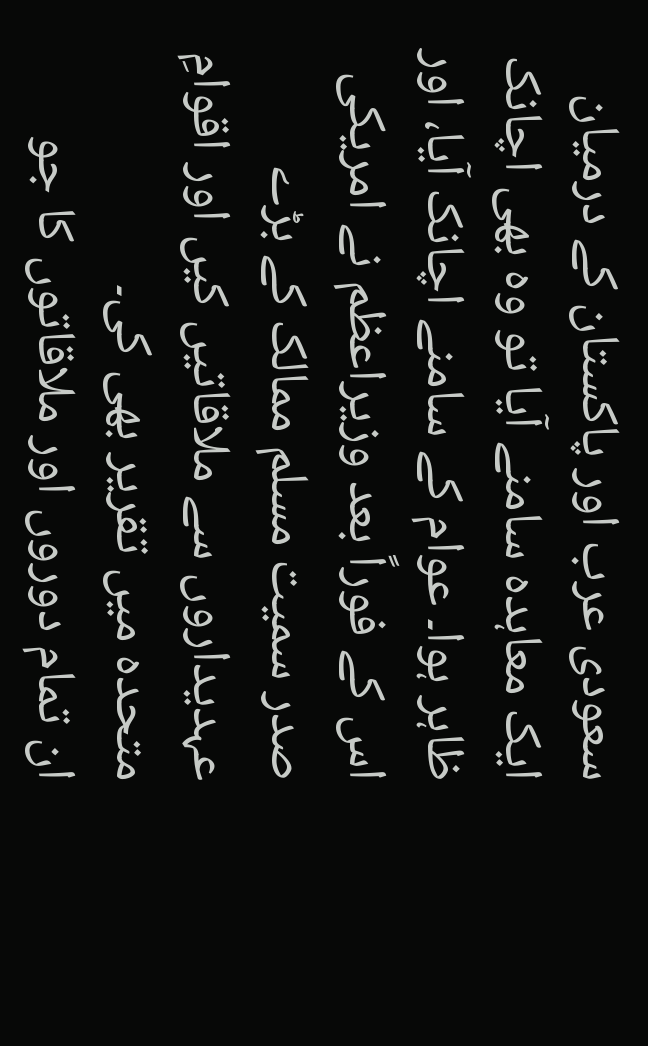سعودی عرب اور پاکستان کے درمیان ایک معاہدہ سامنے آیا تو وہ بھی اچانک ظاہر ہوا۔ عوام کے سامنے اچانک آیا، اور اس کے فوراً بعد وزیراعظم نے امریکی صدر سمیت مسلم ممالک کے بڑے عہدیداروں سے ملاقاتیں کیں اور اقوامِ متحدہ میں تقریر بھی کی۔
ان تمام دوروں اور ملاقاتوں کا جو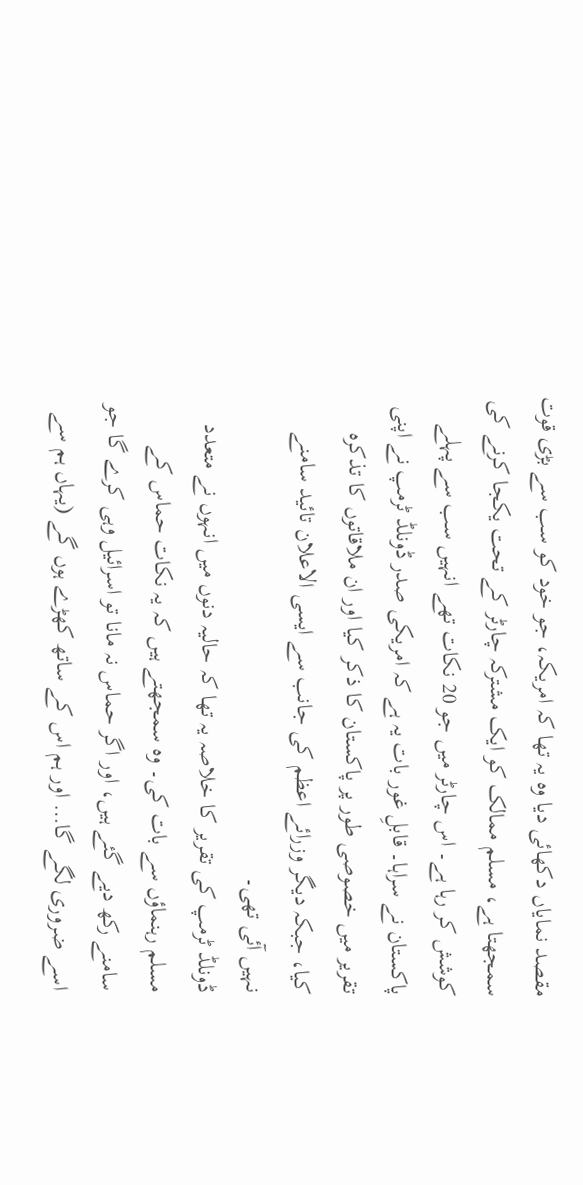مقصد نمایاں دکھائی دیا وہ یہ تھا کہ امریکہ، جو خود کو سب سے بڑی قوت سمجھتا ہے، مسلم ممالک کو ایک مشترکہ چارٹر کے تحت یکجا کرنے کی کوشش کر رہا ہے۔ اس چارٹر میں جو 20 نکات تھے انہیں سب سے پہلے پاکستان نے سراہا۔ قابلِ غور بات یہ ہے کہ امریکی صدر ڈونلڈ ٹرمپ نے اپنی تقریر میں خصوصی طور پر پاکستان کا ذکر کیا اور ان ملاقاتوں کا تذکرہ کیا، جبکہ دیگر وزرائے اعظم کی جانب سے ایسی الاعلان تائید سامنے نہیں آئی تھی۔
ڈونلڈ ٹرمپ کی تقریر کا خلاصہ یہ تھا کہ حالیہ دنوں میں انہوں نے متعدد مسلم رہنماؤں سے بات کی۔ وہ سمجھتے ہیں کہ یہ نکات حماس کے سامنے رکھ دیے گئے ہیں، اور اگر حماس نہ مانا تو اسرائیل وہی کرے گا جو اسے ضروری لگے گا… اور ہم اس کے ساتھ کھڑے ہوں گے (یہاں ہم سے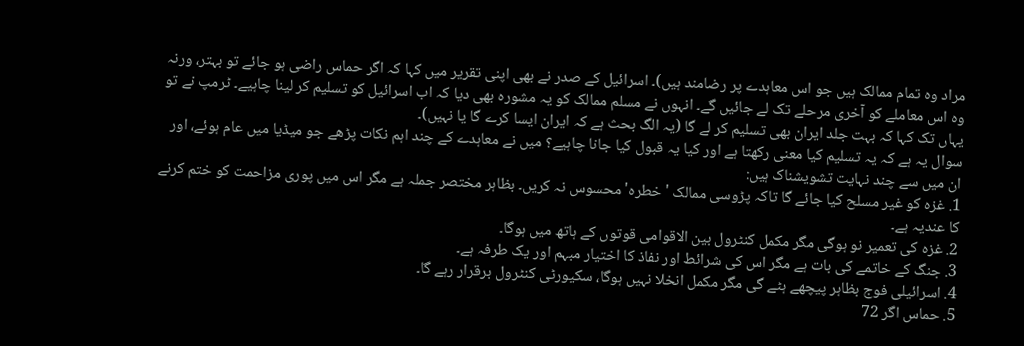مراد وہ تمام ممالک ہیں جو اس معاہدے پر رضامند ہیں)۔ اسرائیل کے صدر نے بھی اپنی تقریر میں کہا کہ اگر حماس راضی ہو جائے تو بہتر، ورنہ وہ اس معاملے کو آخری مرحلے تک لے جائیں گے۔ انہوں نے مسلم ممالک کو یہ مشورہ بھی دیا کہ اب اسرائیل کو تسلیم کر لینا چاہیے۔ ٹرمپ نے تو یہاں تک کہا کہ بہت جلد ایران بھی تسلیم کر لے گا (یہ الگ بحث ہے کہ ایران ایسا کرے گا یا نہیں)۔
سوال یہ ہے کہ یہ تسلیم کیا معنی رکھتا ہے اور کیا یہ قبول کیا جانا چاہیے؟ میں نے معاہدے کے چند اہم نکات پڑھے جو میڈیا میں عام ہوئے، اور ان میں سے چند نہایت تشویشناک ہیں:
1. غزہ کو غیر مسلح کیا جائے گا تاکہ پڑوسی ممالک 'خطرہ' محسوس نہ کریں۔ بظاہر مختصر جملہ ہے مگر اس میں پوری مزاحمت کو ختم کرنے کا عندیہ ہے۔
2. غزہ کی تعمیر نو ہوگی مگر مکمل کنٹرول بین الاقوامی قوتوں کے ہاتھ میں ہوگا۔
3. جنگ کے خاتمے کی بات ہے مگر اس کی شرائط اور نفاذ کا اختیار مبہم اور یک طرفہ ہے۔
4. اسرائیلی فوج بظاہر پیچھے ہٹے گی مگر مکمل انخلا نہیں ہوگا، سکیورٹی کنٹرول برقرار رہے گا۔
5. حماس اگر 72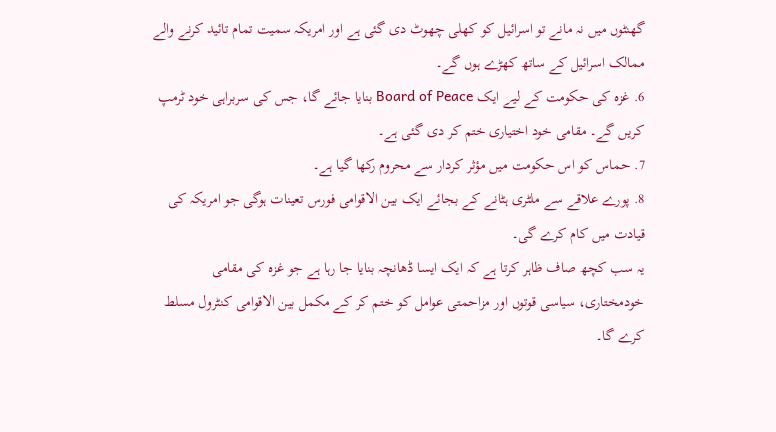گھنٹوں میں نہ مانے تو اسرائیل کو کھلی چھوٹ دی گئی ہے اور امریکہ سمیت تمام تائید کرنے والے ممالک اسرائیل کے ساتھ کھڑے ہوں گے۔
6. غزہ کی حکومت کے لیے ایک Board of Peace بنایا جائے گا، جس کی سربراہی خود ٹرمپ کریں گے۔ مقامی خود اختیاری ختم کر دی گئی ہے۔
7. حماس کو اس حکومت میں مؤثر کردار سے محروم رکھا گیا ہے۔
8. پورے علاقے سے ملٹری ہٹانے کے بجائے ایک بین الاقوامی فورس تعینات ہوگی جو امریکہ کی قیادت میں کام کرے گی۔
یہ سب کچھ صاف ظاہر کرتا ہے کہ ایک ایسا ڈھانچہ بنایا جا رہا ہے جو غزہ کی مقامی خودمختاری، سیاسی قوتوں اور مزاحمتی عوامل کو ختم کر کے مکمل بین الاقوامی کنٹرول مسلط کرے گا۔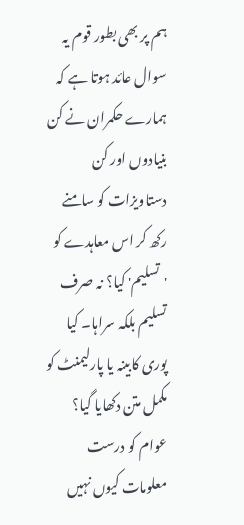ہم پر بھی بطور قوم یہ سوال عائد ہوتا ہے کہ ہمارے حکمران نے کن بنیادوں اور کن دستاویزات کو سامنے رکھ کر اس معاہدے کو 'تسلیم' کیا؟ نہ صرف تسلیم بلکہ سراہا۔ کیا پوری کابینہ یا پارلیمنٹ کو مکمل متن دکھایا گیا؟ عوام کو درست معلومات کیوں نہیں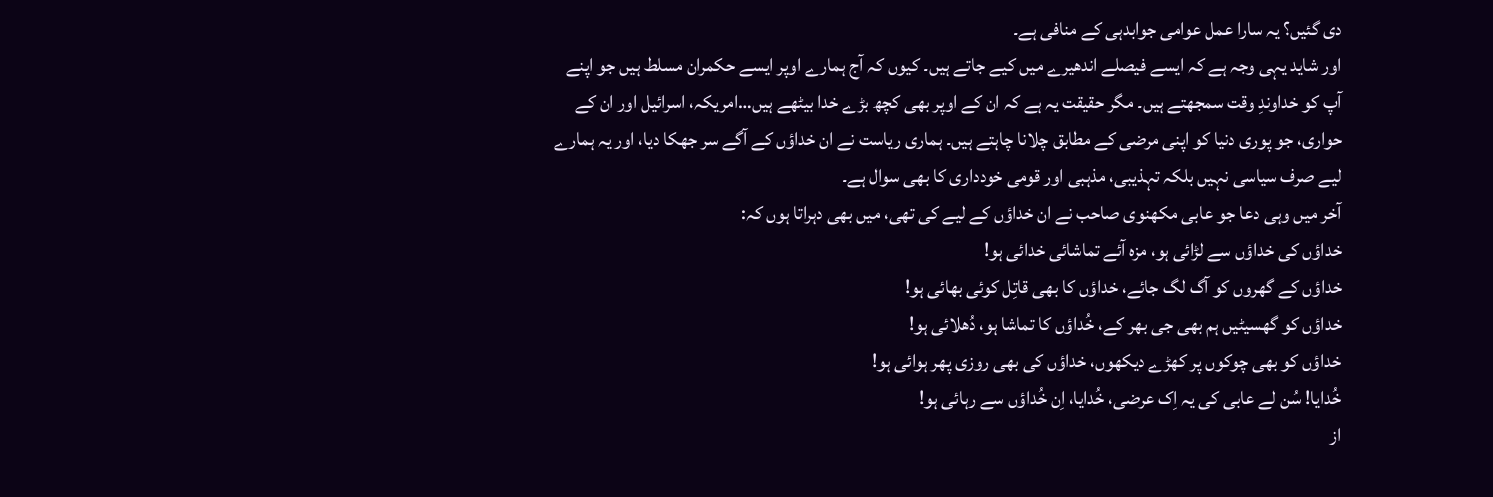دی گئیں؟ یہ سارا عمل عوامی جوابدہی کے منافی ہے۔
اور شاید یہی وجہ ہے کہ ایسے فیصلے اندھیرے میں کیے جاتے ہیں۔ کیوں کہ آج ہمارے اوپر ایسے حکمران مسلط ہیں جو اپنے آپ کو خداوندِ وقت سمجھتے ہیں۔ مگر حقیقت یہ ہے کہ ان کے اوپر بھی کچھ بڑے خدا بیٹھے ہیں…امریکہ، اسرائیل اور ان کے حواری، جو پوری دنیا کو اپنی مرضی کے مطابق چلانا چاہتے ہیں۔ ہماری ریاست نے ان خداؤں کے آگے سر جھکا دیا، اور یہ ہمارے لیے صرف سیاسی نہیں بلکہ تہذیبی، مذہبی اور قومی خودداری کا بھی سوال ہے۔
آخر میں وہی دعا جو عابی مکھنوی صاحب نے ان خداؤں کے لیے کی تھی، میں بھی دہراتا ہوں کہ:
خداؤں کی خداؤں سے لڑائی ہو، مزہ آئے تماشائی خدائی ہو!
خداؤں کے گھروں کو آگ لگ جائے، خداؤں کا بھی قاتِل کوئی بھائی ہو!
خداؤں کو گھسیٹیں ہم بھی جی بھر کے، خُداؤں کا تماشا ہو، دُھلائی ہو!
خداؤں کو بھی چوکوں پر کھڑے دیکھوں، خداؤں کی بھی روزی پھر ہوائی ہو!
خُدایا! سُن لے عابی کی یہ اِک عرضی، خُدایا، اِن خُداؤں سے رہائی ہو!
از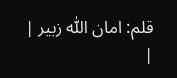قلم: امان اللّٰہ زبیر |
|